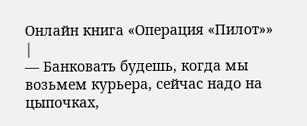Онлайн книга «Операция «Пилот»»
|
— Банковать будешь, когда мы возьмем курьера, сейчас надо на цыпочках,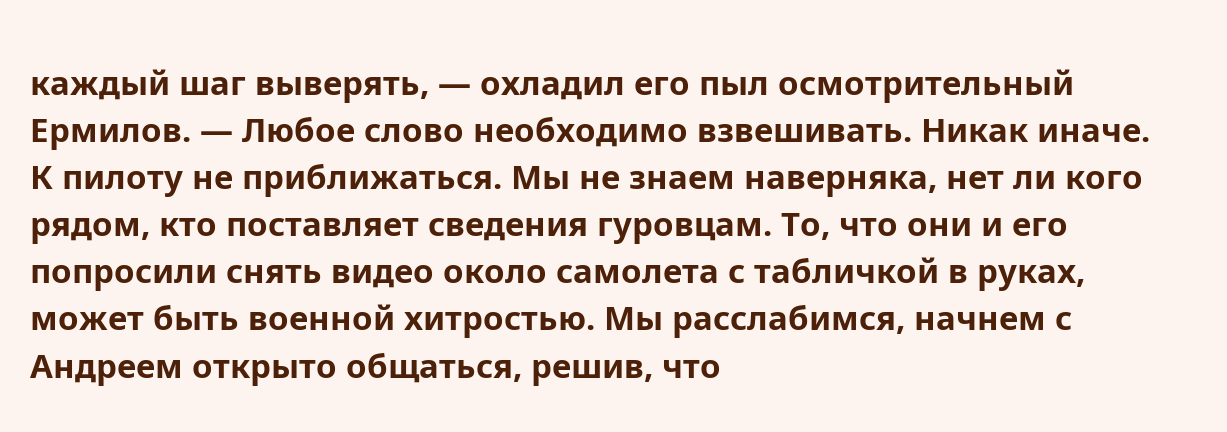каждый шаг выверять, — охладил его пыл осмотрительный Ермилов. — Любое слово необходимо взвешивать. Никак иначе. К пилоту не приближаться. Мы не знаем наверняка, нет ли кого рядом, кто поставляет сведения гуровцам. То, что они и его попросили снять видео около самолета с табличкой в руках, может быть военной хитростью. Мы расслабимся, начнем с Андреем открыто общаться, решив, что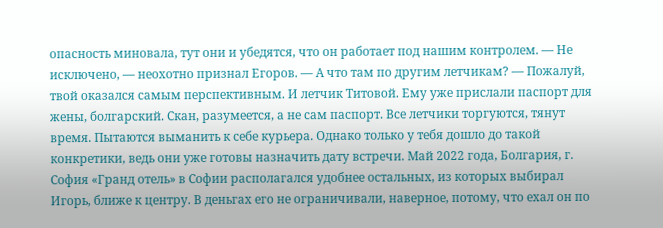опасность миновала, тут они и убедятся, что он работает под нашим контролем. — Не исключено, — неохотно признал Егоров. — А что там по другим летчикам? — Пожалуй, твой оказался самым перспективным. И летчик Титовой. Ему уже прислали паспорт для жены, болгарский. Скан, разумеется, а не сам паспорт. Все летчики торгуются, тянут время. Пытаются выманить к себе курьера. Однако только у тебя дошло до такой конкретики, ведь они уже готовы назначить дату встречи. Май 2022 года, Болгария, г. София «Гранд отель» в Софии располагался удобнее остальных, из которых выбирал Игорь, ближе к центру. В деньгах его не ограничивали, наверное, потому, что ехал он по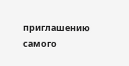приглашению самого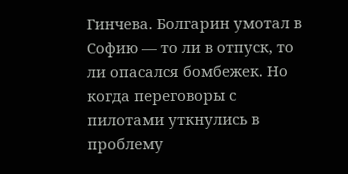Гинчева. Болгарин умотал в Софию — то ли в отпуск, то ли опасался бомбежек. Но когда переговоры с пилотами уткнулись в проблему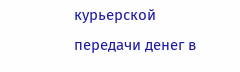курьерской передачи денег в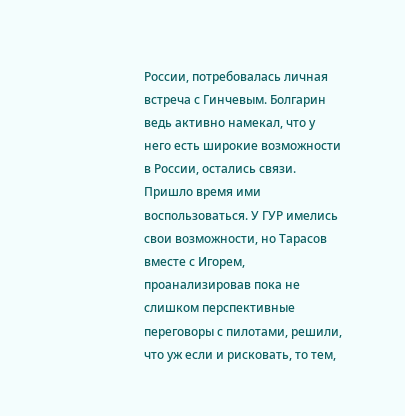России, потребовалась личная встреча с Гинчевым. Болгарин ведь активно намекал, что у него есть широкие возможности в России, остались связи. Пришло время ими воспользоваться. У ГУР имелись свои возможности, но Тарасов вместе с Игорем, проанализировав пока не слишком перспективные переговоры с пилотами, решили, что уж если и рисковать, то тем,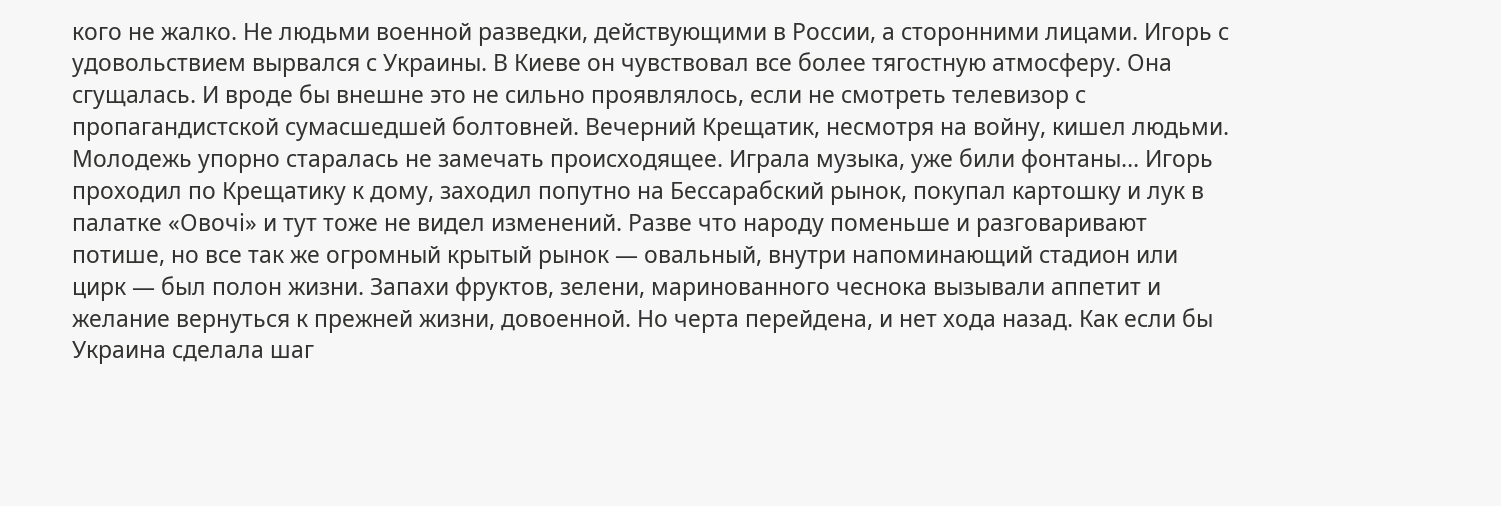кого не жалко. Не людьми военной разведки, действующими в России, а сторонними лицами. Игорь с удовольствием вырвался с Украины. В Киеве он чувствовал все более тягостную атмосферу. Она сгущалась. И вроде бы внешне это не сильно проявлялось, если не смотреть телевизор с пропагандистской сумасшедшей болтовней. Вечерний Крещатик, несмотря на войну, кишел людьми. Молодежь упорно старалась не замечать происходящее. Играла музыка, уже били фонтаны… Игорь проходил по Крещатику к дому, заходил попутно на Бессарабский рынок, покупал картошку и лук в палатке «Овочi» и тут тоже не видел изменений. Разве что народу поменьше и разговаривают потише, но все так же огромный крытый рынок — овальный, внутри напоминающий стадион или цирк — был полон жизни. Запахи фруктов, зелени, маринованного чеснока вызывали аппетит и желание вернуться к прежней жизни, довоенной. Но черта перейдена, и нет хода назад. Как если бы Украина сделала шаг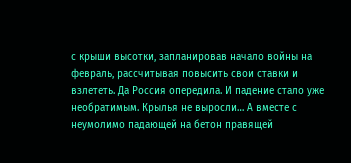с крыши высотки, запланировав начало войны на февраль, рассчитывая повысить свои ставки и взлететь. Да Россия опередила. И падение стало уже необратимым. Крылья не выросли… А вместе с неумолимо падающей на бетон правящей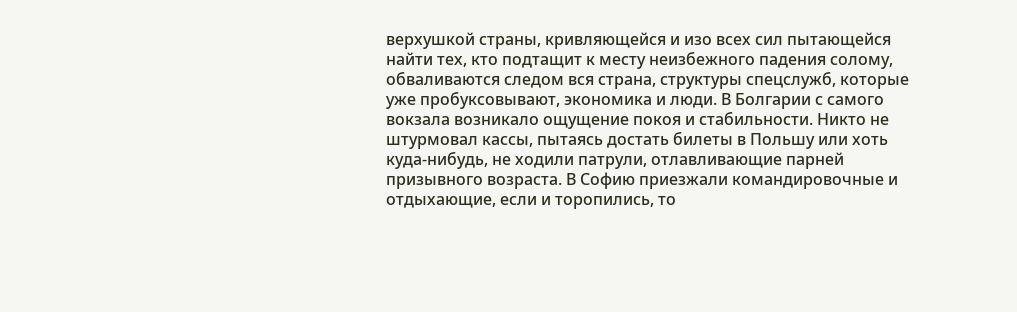верхушкой страны, кривляющейся и изо всех сил пытающейся найти тех, кто подтащит к месту неизбежного падения солому, обваливаются следом вся страна, структуры спецслужб, которые уже пробуксовывают, экономика и люди. В Болгарии с самого вокзала возникало ощущение покоя и стабильности. Никто не штурмовал кассы, пытаясь достать билеты в Польшу или хоть куда-нибудь, не ходили патрули, отлавливающие парней призывного возраста. В Софию приезжали командировочные и отдыхающие, если и торопились, то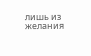лишь из желания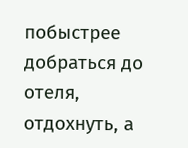побыстрее добраться до отеля, отдохнуть, а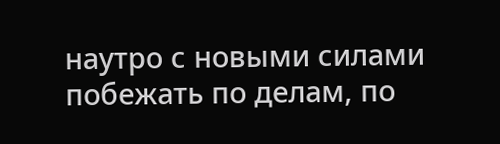наутро с новыми силами побежать по делам, по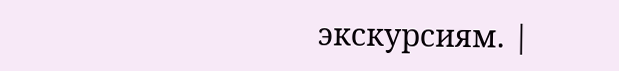экскурсиям. |